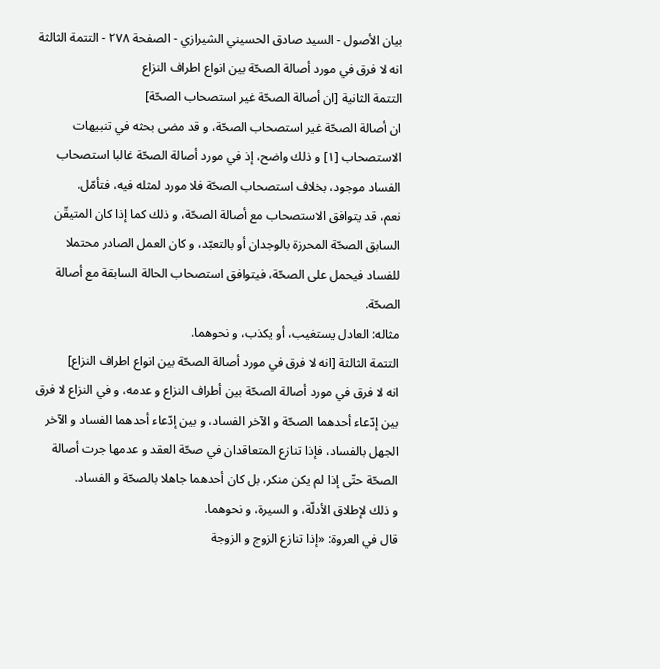بيان الأصول - السيد صادق الحسيني الشيرازي - الصفحة ٢٧٨ - التتمة الثالثة انه لا فرق في مورد أصالة الصحّة بين انواع اطراف النزاع
التتمة الثانية [ان أصالة الصحّة غير استصحاب الصحّة]
ان أصالة الصحّة غير استصحاب الصحّة، و قد مضى بحثه في تنبيهات الاستصحاب [١] و ذلك واضح، إذ في مورد أصالة الصحّة غالبا استصحاب الفساد موجود، بخلاف استصحاب الصحّة فلا مورد لمثله فيه، فتأمّل.
نعم، قد يتوافق الاستصحاب مع أصالة الصحّة، و ذلك كما إذا كان المتيقّن السابق الصحّة المحرزة بالوجدان أو بالتعبّد، و كان العمل الصادر محتملا للفساد فيحمل على الصحّة، فيتوافق استصحاب الحالة السابقة مع أصالة الصحّة.
مثاله: العادل يستغيب، أو يكذب، و نحوهما.
التتمة الثالثة [انه لا فرق في مورد أصالة الصحّة بين انواع اطراف النزاع]
انه لا فرق في مورد أصالة الصحّة بين أطراف النزاع و عدمه، و في النزاع لا فرق بين إدّعاء أحدهما الصحّة و الآخر الفساد، و بين إدّعاء أحدهما الفساد و الآخر الجهل بالفساد، فإذا تنازع المتعاقدان في صحّة العقد و عدمها جرت أصالة الصحّة حتّى إذا لم يكن منكر، بل كان أحدهما جاهلا بالصحّة و الفساد.
و ذلك لإطلاق الأدلّة، و السيرة، و نحوهما.
قال في العروة: «إذا تنازع الزوج و الزوجة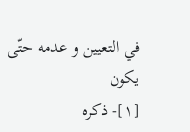في التعيين و عدمه حتّى يكون
[١]- ذكره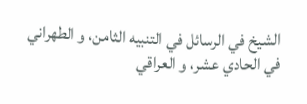الشيخ في الرسائل في التنبيه الثامن، و الطهراني في الحادي عشر، و العراقي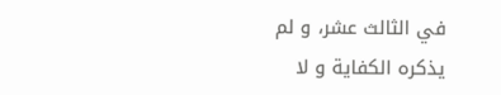في الثالث عشر، و لم يذكره الكفاية و لا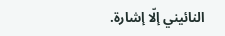النائيني إلّا إشارة.